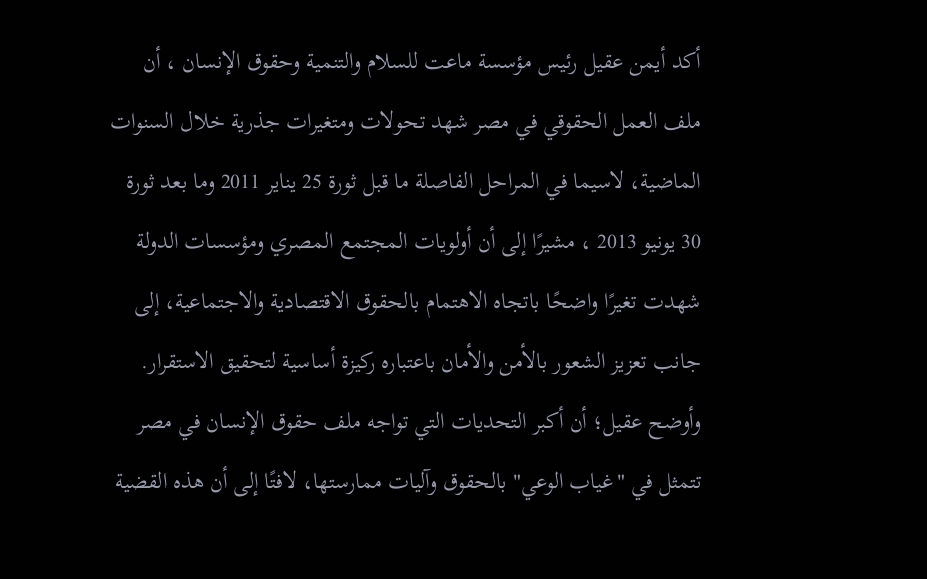أكد أيمن عقيل رئيس مؤسسة ماعت للسلام والتنمية وحقوق الإنسان ، أن ملف العمل الحقوقي في مصر شهد تحولات ومتغيرات جذرية خلال السنوات الماضية، لاسيما في المراحل الفاصلة ما قبل ثورة 25 يناير 2011 وما بعد ثورة 30 يونيو 2013 ، مشيرًا إلى أن أولويات المجتمع المصري ومؤسسات الدولة شهدت تغيرًا واضحًا باتجاه الاهتمام بالحقوق الاقتصادية والاجتماعية، إلى جانب تعزيز الشعور بالأمن والأمان باعتباره ركيزة أساسية لتحقيق الاستقرار.
وأوضح عقيل؛ أن أكبر التحديات التي تواجه ملف حقوق الإنسان في مصر تتمثل في "غياب الوعي" بالحقوق وآليات ممارستها، لافتًا إلى أن هذه القضية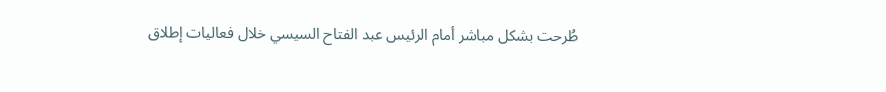طُرحت بشكل مباشر أمام الرئيس عبد الفتاح السيسي خلال فعاليات إطلاق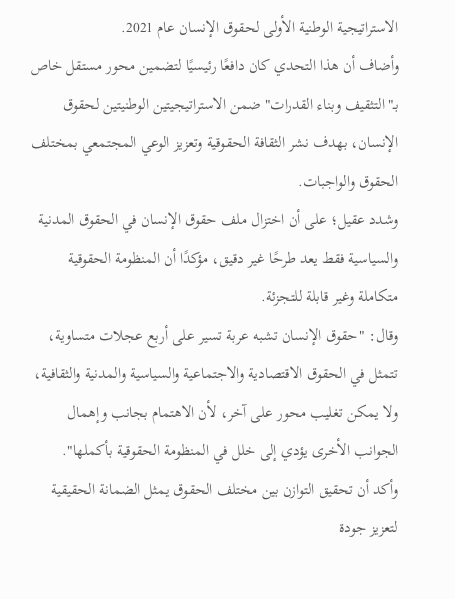الاستراتيجية الوطنية الأولى لحقوق الإنسان عام 2021.
وأضاف أن هذا التحدي كان دافعًا رئيسيًا لتضمين محور مستقل خاص بـ"التثقيف وبناء القدرات" ضمن الاستراتيجيتين الوطنيتين لحقوق الإنسان، بهدف نشر الثقافة الحقوقية وتعزيز الوعي المجتمعي بمختلف الحقوق والواجبات.
وشدد عقيل؛ على أن اختزال ملف حقوق الإنسان في الحقوق المدنية والسياسية فقط يعد طرحًا غير دقيق، مؤكدًا أن المنظومة الحقوقية متكاملة وغير قابلة للتجزئة.
وقال: "حقوق الإنسان تشبه عربة تسير على أربع عجلات متساوية، تتمثل في الحقوق الاقتصادية والاجتماعية والسياسية والمدنية والثقافية، ولا يمكن تغليب محور على آخر، لأن الاهتمام بجانب وإهمال الجوانب الأخرى يؤدي إلى خلل في المنظومة الحقوقية بأكملها".
وأكد أن تحقيق التوازن بين مختلف الحقوق يمثل الضمانة الحقيقية لتعزيز جودة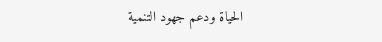الحياة ودعم جهود التنمية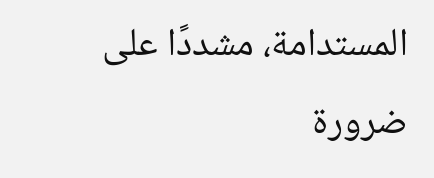المستدامة، مشددًا على ضرورة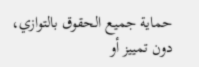حماية جميع الحقوق بالتوازي، دون تمييز أو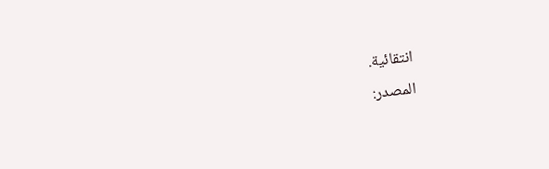انتقائية.
المصدر: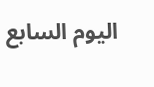اليوم السابع